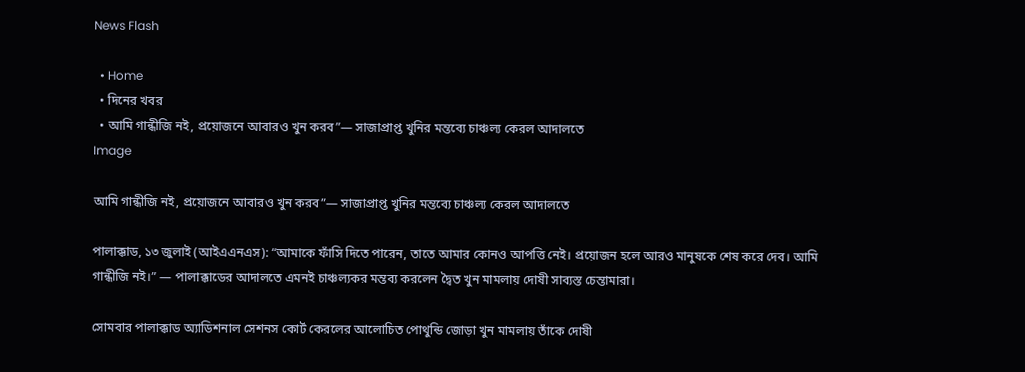News Flash

  • Home
  • দিনের খবর
  • আমি গান্ধীজি নই, প্রয়োজনে আবারও খুন করব”— সাজাপ্রাপ্ত খুনির মন্তব্যে চাঞ্চল্য কেরল আদালতে
Image

আমি গান্ধীজি নই, প্রয়োজনে আবারও খুন করব”— সাজাপ্রাপ্ত খুনির মন্তব্যে চাঞ্চল্য কেরল আদালতে

পালাক্কাড, ১৩ জুলাই (আইএএনএস): “আমাকে ফাঁসি দিতে পারেন, তাতে আমার কোনও আপত্তি নেই। প্রয়োজন হলে আরও মানুষকে শেষ করে দেব। আমি গান্ধীজি নই।” — পালাক্কাডের আদালতে এমনই চাঞ্চল্যকর মন্তব্য করলেন দ্বৈত খুন মামলায় দোষী সাব্যস্ত চেন্তামারা।

সোমবার পালাক্কাড অ্যাডিশনাল সেশনস কোর্ট কেরলের আলোচিত পোথুন্ডি জোড়া খুন মামলায় তাঁকে দোষী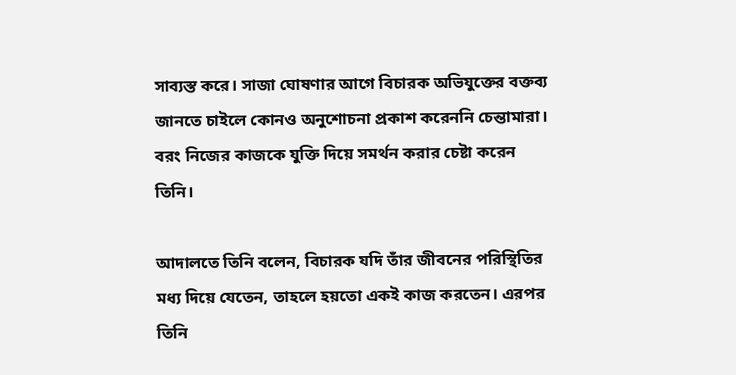সাব্যস্ত করে। সাজা ঘোষণার আগে বিচারক অভিযুক্তের বক্তব্য জানতে চাইলে কোনও অনুশোচনা প্রকাশ করেননি চেন্তামারা। বরং নিজের কাজকে যুক্তি দিয়ে সমর্থন করার চেষ্টা করেন তিনি।

আদালতে তিনি বলেন, বিচারক যদি তাঁর জীবনের পরিস্থিতির মধ্য দিয়ে যেতেন, তাহলে হয়তো একই কাজ করতেন। এরপর তিনি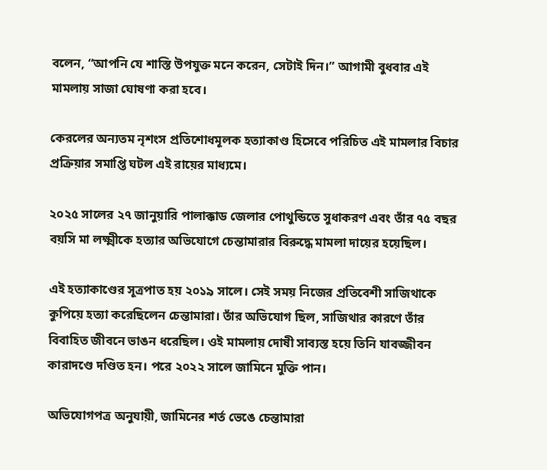বলেন, “আপনি যে শাস্তি উপযুক্ত মনে করেন, সেটাই দিন।” আগামী বুধবার এই মামলায় সাজা ঘোষণা করা হবে।

কেরলের অন্যতম নৃশংস প্রতিশোধমূলক হত্যাকাণ্ড হিসেবে পরিচিত এই মামলার বিচার প্রক্রিয়ার সমাপ্তি ঘটল এই রায়ের মাধ্যমে।

২০২৫ সালের ২৭ জানুয়ারি পালাক্কাড জেলার পোথুন্ডিতে সুধাকরণ এবং তাঁর ৭৫ বছর বয়সি মা লক্ষ্মীকে হত্যার অভিযোগে চেন্তামারার বিরুদ্ধে মামলা দায়ের হয়েছিল।

এই হত্যাকাণ্ডের সূত্রপাত হয় ২০১৯ সালে। সেই সময় নিজের প্রতিবেশী সাজিথাকে কুপিয়ে হত্যা করেছিলেন চেন্তামারা। তাঁর অভিযোগ ছিল, সাজিথার কারণে তাঁর বিবাহিত জীবনে ভাঙন ধরেছিল। ওই মামলায় দোষী সাব্যস্ত হয়ে তিনি যাবজ্জীবন কারাদণ্ডে দণ্ডিত হন। পরে ২০২২ সালে জামিনে মুক্তি পান।

অভিযোগপত্র অনুযায়ী, জামিনের শর্ত ভেঙে চেন্তামারা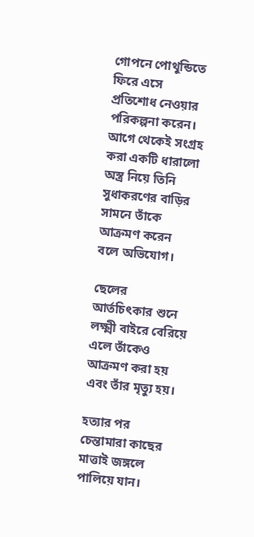গোপনে পোথুন্ডিতে ফিরে এসে প্রতিশোধ নেওয়ার পরিকল্পনা করেন। আগে থেকেই সংগ্রহ করা একটি ধারালো অস্ত্র নিয়ে তিনি সুধাকরণের বাড়ির সামনে তাঁকে আক্রমণ করেন বলে অভিযোগ।

ছেলের আর্তচিৎকার শুনে লক্ষ্মী বাইরে বেরিয়ে এলে তাঁকেও আক্রমণ করা হয় এবং তাঁর মৃত্যু হয়।

হত্যার পর চেন্তামারা কাছের মাত্তাই জঙ্গলে পালিয়ে যান।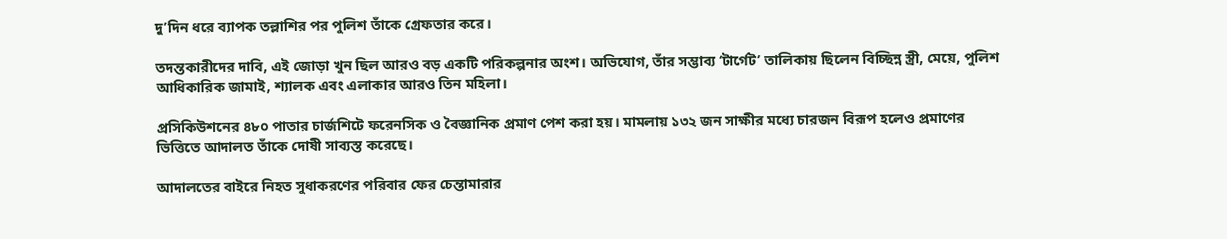দু’দিন ধরে ব্যাপক তল্লাশির পর পুলিশ তাঁকে গ্রেফতার করে।

তদন্তকারীদের দাবি, এই জোড়া খুন ছিল আরও বড় একটি পরিকল্পনার অংশ। অভিযোগ, তাঁর সম্ভাব্য ‘টার্গেট’ তালিকায় ছিলেন বিচ্ছিন্ন স্ত্রী, মেয়ে, পুলিশ আধিকারিক জামাই, শ্যালক এবং এলাকার আরও তিন মহিলা।

প্রসিকিউশনের ৪৮০ পাতার চার্জশিটে ফরেনসিক ও বৈজ্ঞানিক প্রমাণ পেশ করা হয়। মামলায় ১৩২ জন সাক্ষীর মধ্যে চারজন বিরূপ হলেও প্রমাণের ভিত্তিতে আদালত তাঁকে দোষী সাব্যস্ত করেছে।

আদালতের বাইরে নিহত সুধাকরণের পরিবার ফের চেন্তামারার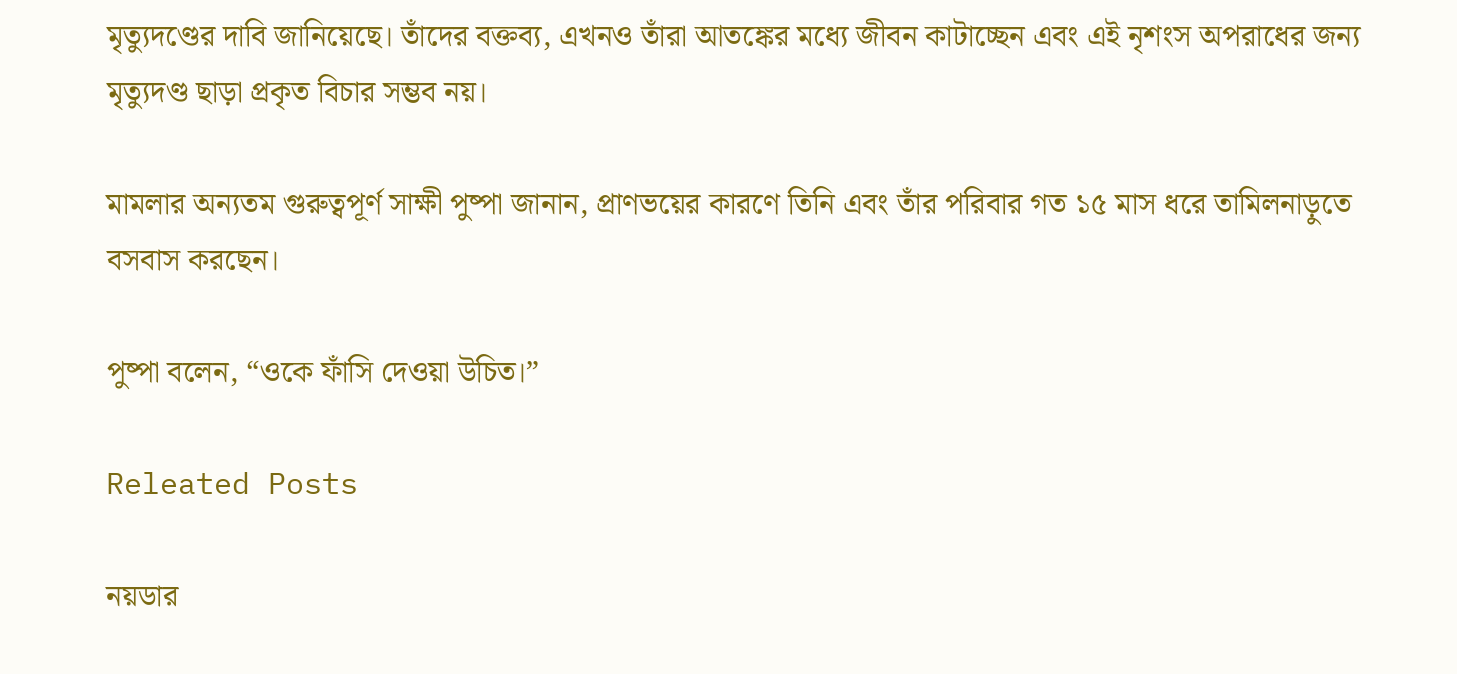মৃত্যুদণ্ডের দাবি জানিয়েছে। তাঁদের বক্তব্য, এখনও তাঁরা আতঙ্কের মধ্যে জীবন কাটাচ্ছেন এবং এই নৃশংস অপরাধের জন্য মৃত্যুদণ্ড ছাড়া প্রকৃত বিচার সম্ভব নয়।

মামলার অন্যতম গুরুত্বপূর্ণ সাক্ষী পুষ্পা জানান, প্রাণভয়ের কারণে তিনি এবং তাঁর পরিবার গত ১৫ মাস ধরে তামিলনাড়ুতে বসবাস করছেন।

পুষ্পা বলেন, “ওকে ফাঁসি দেওয়া উচিত।”

Releated Posts

নয়ডার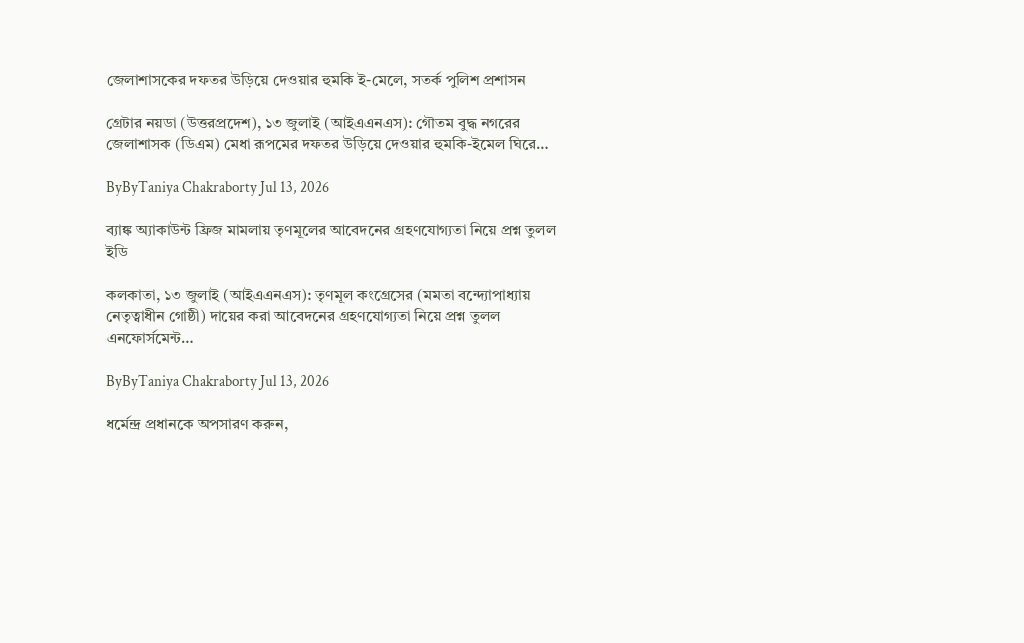জেলাশাসকের দফতর উড়িয়ে দেওয়ার হুমকি ই-মেলে, সতর্ক পুলিশ প্রশাসন

গ্রেটার নয়ডা (উত্তরপ্রদেশ), ১৩ জুলাই (আইএএনএস): গৌতম বুদ্ধ নগরের জেলাশাসক (ডিএম) মেধা রূপমের দফতর উড়িয়ে দেওয়ার হুমকি-ইমেল ঘিরে…

ByByTaniya Chakraborty Jul 13, 2026

ব্যাঙ্ক অ্যাকাউন্ট ফ্রিজ মামলায় তৃণমূলের আবেদনের গ্রহণযোগ্যতা নিয়ে প্রশ্ন তুলল ইডি

কলকাতা, ১৩ জুলাই (আইএএনএস): তৃণমূল কংগ্রেসের (মমতা বন্দ্যোপাধ্যায় নেতৃত্বাধীন গোষ্ঠী) দায়ের করা আবেদনের গ্রহণযোগ্যতা নিয়ে প্রশ্ন তুলল এনফোর্সমেন্ট…

ByByTaniya Chakraborty Jul 13, 2026

ধর্মেন্দ্র প্রধানকে অপসারণ করুন,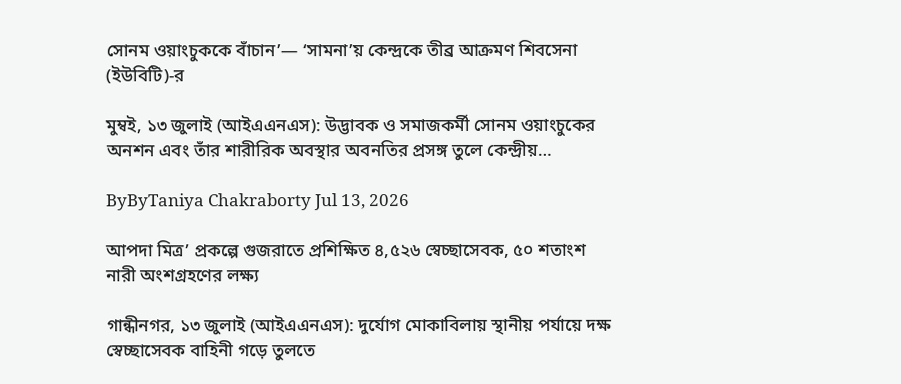সোনম ওয়াংচুককে বাঁচান’— ‘সামনা’য় কেন্দ্রকে তীব্র আক্রমণ শিবসেনা (ইউবিটি)-র

মুম্বই, ১৩ জুলাই (আইএএনএস): উদ্ভাবক ও সমাজকর্মী সোনম ওয়াংচুকের অনশন এবং তাঁর শারীরিক অবস্থার অবনতির প্রসঙ্গ তুলে কেন্দ্রীয়…

ByByTaniya Chakraborty Jul 13, 2026

আপদা মিত্র’ প্রকল্পে গুজরাতে প্রশিক্ষিত ৪,৫২৬ স্বেচ্ছাসেবক, ৫০ শতাংশ নারী অংশগ্রহণের লক্ষ্য

গান্ধীনগর, ১৩ জুলাই (আইএএনএস): দুর্যোগ মোকাবিলায় স্থানীয় পর্যায়ে দক্ষ স্বেচ্ছাসেবক বাহিনী গড়ে তুলতে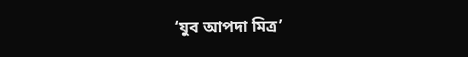‘যুব আপদা মিত্র’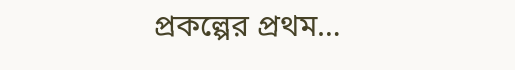প্রকল্পের প্রথম…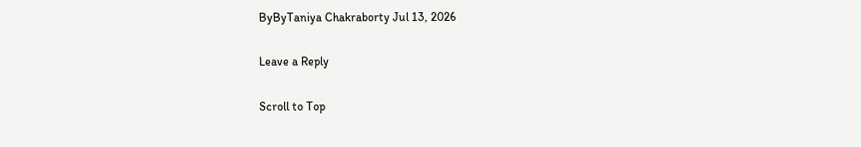ByByTaniya Chakraborty Jul 13, 2026

Leave a Reply

Scroll to Top